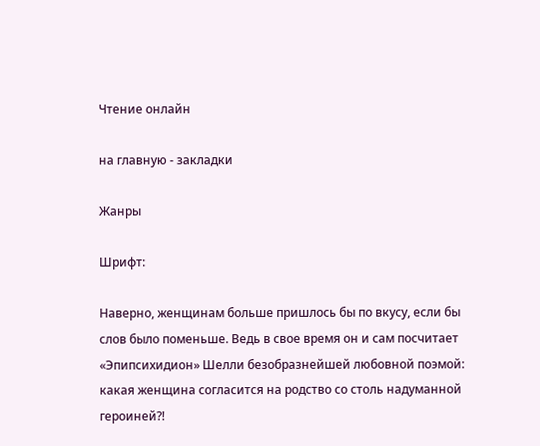Чтение онлайн

на главную - закладки

Жанры

Шрифт:

Наверно, женщинам больше пришлось бы по вкусу, если бы слов было поменьше. Ведь в свое время он и сам посчитает «Эпипсихидион» Шелли безобразнейшей любовной поэмой: какая женщина согласится на родство со столь надуманной героиней?!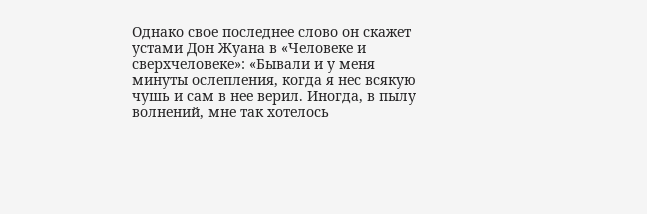Однако свое последнее слово он скажет устами Дон Жуана в «Человеке и сверхчеловеке»: «Бывали и у меня минуты ослепления, когда я нес всякую чушь и сам в нее верил. Иногда, в пылу волнений, мне так хотелось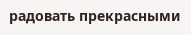радовать прекрасными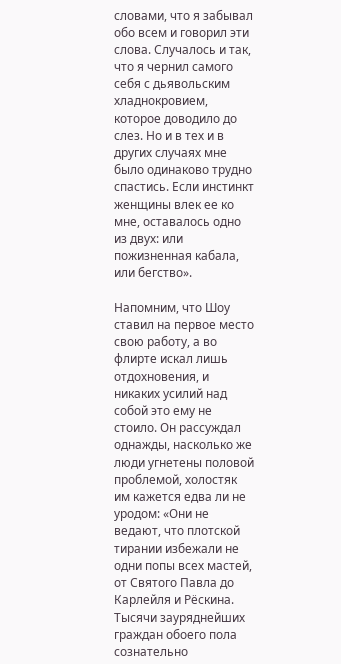словами, что я забывал обо всем и говорил эти слова. Случалось и так, что я чернил самого себя с дьявольским хладнокровием, которое доводило до слез. Но и в тех и в других случаях мне было одинаково трудно спастись. Если инстинкт женщины влек ее ко мне, оставалось одно из двух: или пожизненная кабала, или бегство».

Напомним, что Шоу ставил на первое место свою работу, а во флирте искал лишь отдохновения, и никаких усилий над собой это ему не стоило. Он рассуждал однажды, насколько же люди угнетены половой проблемой, холостяк им кажется едва ли не уродом: «Они не ведают, что плотской тирании избежали не одни попы всех мастей, от Святого Павла до Карлейля и Рёскина. Тысячи зауряднейших граждан обоего пола сознательно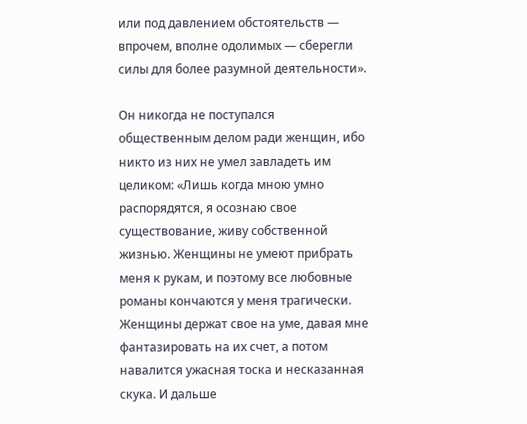или под давлением обстоятельств — впрочем, вполне одолимых — сберегли силы для более разумной деятельности».

Он никогда не поступался общественным делом ради женщин, ибо никто из них не умел завладеть им целиком: «Лишь когда мною умно распорядятся, я осознаю свое существование, живу собственной жизнью. Женщины не умеют прибрать меня к рукам, и поэтому все любовные романы кончаются у меня трагически. Женщины держат свое на уме, давая мне фантазировать на их счет, а потом навалится ужасная тоска и несказанная скука. И дальше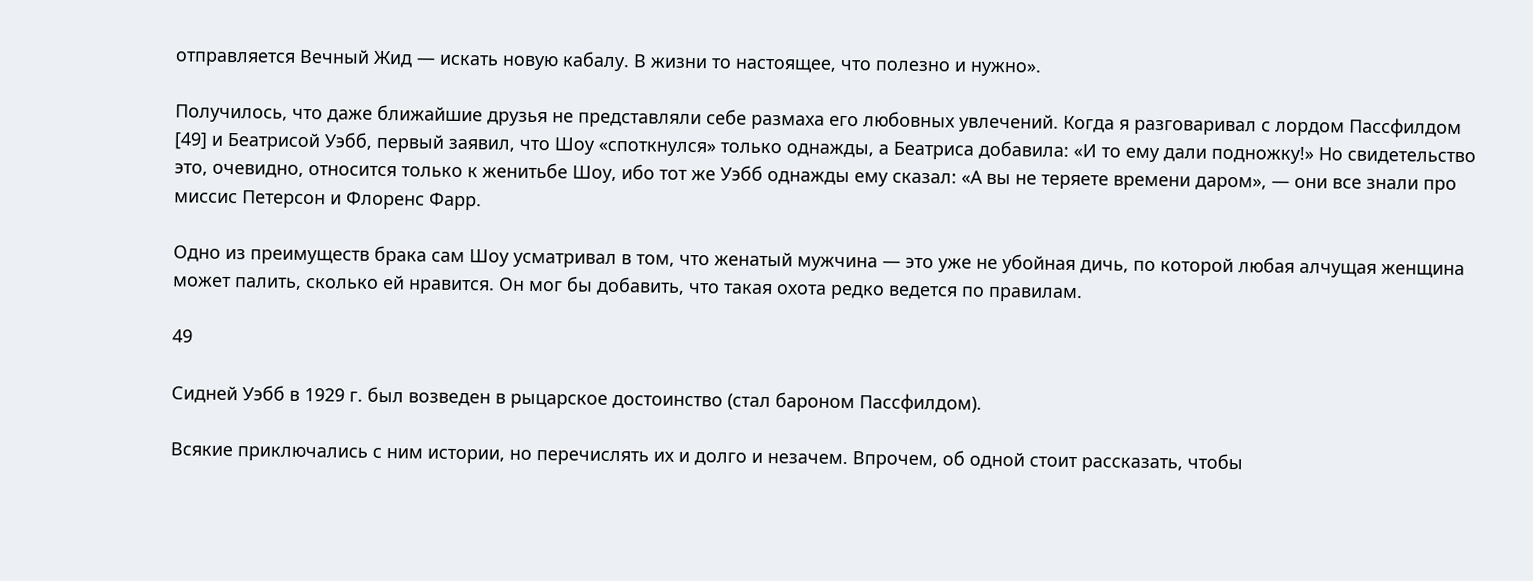отправляется Вечный Жид — искать новую кабалу. В жизни то настоящее, что полезно и нужно».

Получилось, что даже ближайшие друзья не представляли себе размаха его любовных увлечений. Когда я разговаривал с лордом Пассфилдом [49] и Беатрисой Уэбб, первый заявил, что Шоу «споткнулся» только однажды, а Беатриса добавила: «И то ему дали подножку!» Но свидетельство это, очевидно, относится только к женитьбе Шоу, ибо тот же Уэбб однажды ему сказал: «А вы не теряете времени даром», — они все знали про миссис Петерсон и Флоренс Фарр.

Одно из преимуществ брака сам Шоу усматривал в том, что женатый мужчина — это уже не убойная дичь, по которой любая алчущая женщина может палить, сколько ей нравится. Он мог бы добавить, что такая охота редко ведется по правилам.

49

Сидней Уэбб в 1929 г. был возведен в рыцарское достоинство (стал бароном Пассфилдом).

Всякие приключались с ним истории, но перечислять их и долго и незачем. Впрочем, об одной стоит рассказать, чтобы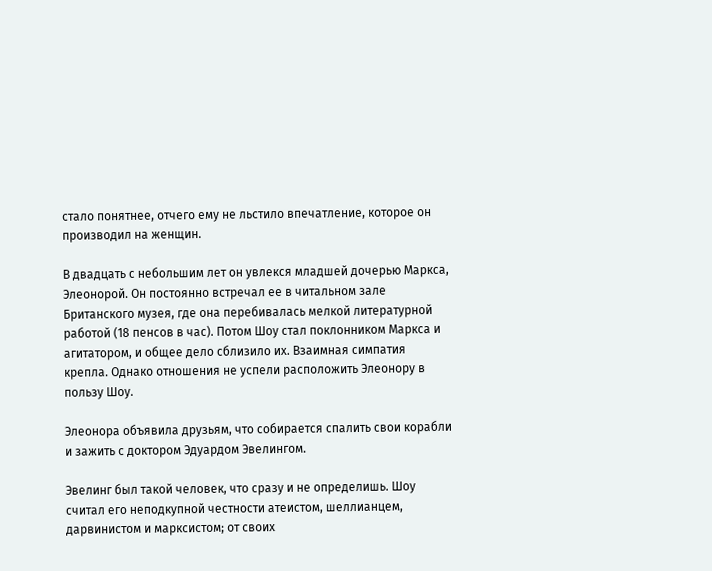стало понятнее, отчего ему не льстило впечатление, которое он производил на женщин.

В двадцать с небольшим лет он увлекся младшей дочерью Маркса, Элеонорой. Он постоянно встречал ее в читальном зале Британского музея, где она перебивалась мелкой литературной работой (18 пенсов в час). Потом Шоу стал поклонником Маркса и агитатором, и общее дело сблизило их. Взаимная симпатия крепла. Однако отношения не успели расположить Элеонору в пользу Шоу.

Элеонора объявила друзьям, что собирается спалить свои корабли и зажить с доктором Эдуардом Эвелингом.

Эвелинг был такой человек, что сразу и не определишь. Шоу считал его неподкупной честности атеистом, шеллианцем, дарвинистом и марксистом; от своих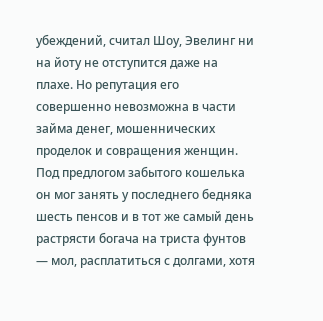убеждений, считал Шоу, Эвелинг ни на йоту не отступится даже на плахе. Но репутация его совершенно невозможна в части займа денег, мошеннических проделок и совращения женщин. Под предлогом забытого кошелька он мог занять у последнего бедняка шесть пенсов и в тот же самый день растрясти богача на триста фунтов — мол, расплатиться с долгами, хотя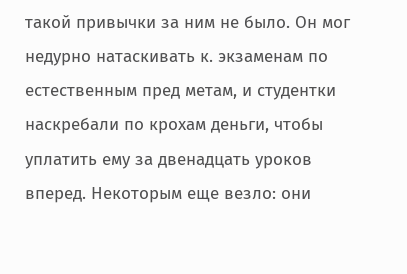такой привычки за ним не было. Он мог недурно натаскивать к. экзаменам по естественным пред метам, и студентки наскребали по крохам деньги, чтобы уплатить ему за двенадцать уроков вперед. Некоторым еще везло: они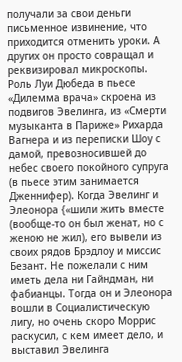получали за свои деньги письменное извинение, что приходится отменить уроки. А других он просто совращал и реквизировал микроскопы. Роль Луи Дюбеда в пьесе «Дилемма врача» скроена из подвигов Эвелинга, из «Смерти музыканта в Париже» Рихарда Вагнера и из переписки Шоу с дамой, превозносившей до небес своего покойного супруга (в пьесе этим занимается Дженнифер). Когда Эвелинг и Элеонора {«шили жить вместе (вообще-то он был женат, но с женою не жил), его вывели из своих рядов Брэдлоу и миссис Безант. Не пожелали с ним иметь дела ни Гайндман, ни фабианцы. Тогда он и Элеонора вошли в Социалистическую лигу, но очень скоро Моррис раскусил, с кем имеет дело, и выставил Эвелинга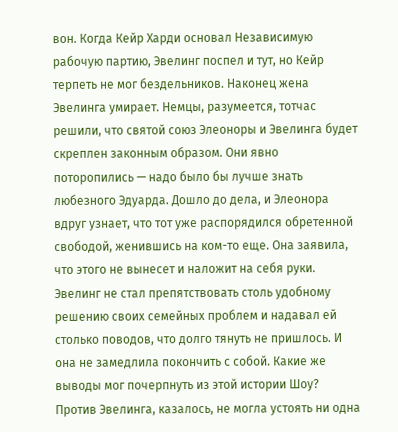вон. Когда Кейр Харди основал Независимую рабочую партию, Эвелинг поспел и тут, но Кейр терпеть не мог бездельников. Наконец жена Эвелинга умирает. Немцы, разумеется, тотчас решили, что святой союз Элеоноры и Эвелинга будет скреплен законным образом. Они явно поторопились — надо было бы лучше знать любезного Эдуарда. Дошло до дела, и Элеонора вдруг узнает, что тот уже распорядился обретенной свободой, женившись на ком-то еще. Она заявила, что этого не вынесет и наложит на себя руки. Эвелинг не стал препятствовать столь удобному решению своих семейных проблем и надавал ей столько поводов, что долго тянуть не пришлось. И она не замедлила покончить с собой. Какие же выводы мог почерпнуть из этой истории Шоу? Против Эвелинга, казалось, не могла устоять ни одна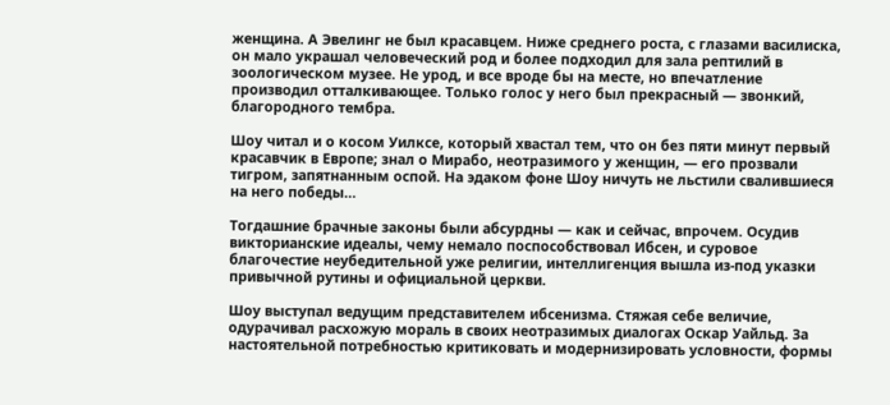женщина. А Эвелинг не был красавцем. Ниже среднего роста, с глазами василиска, он мало украшал человеческий род и более подходил для зала рептилий в зоологическом музее. Не урод, и все вроде бы на месте, но впечатление производил отталкивающее. Только голос у него был прекрасный — звонкий, благородного тембра.

Шоу читал и о косом Уилксе, который хвастал тем, что он без пяти минут первый красавчик в Европе; знал о Мирабо, неотразимого у женщин, — его прозвали тигром, запятнанным оспой. На эдаком фоне Шоу ничуть не льстили свалившиеся на него победы…

Тогдашние брачные законы были абсурдны — как и сейчас, впрочем. Осудив викторианские идеалы, чему немало поспособствовал Ибсен, и суровое благочестие неубедительной уже религии, интеллигенция вышла из-под указки привычной рутины и официальной церкви.

Шоу выступал ведущим представителем ибсенизма. Стяжая себе величие, одурачивал расхожую мораль в своих неотразимых диалогах Оскар Уайльд. За настоятельной потребностью критиковать и модернизировать условности, формы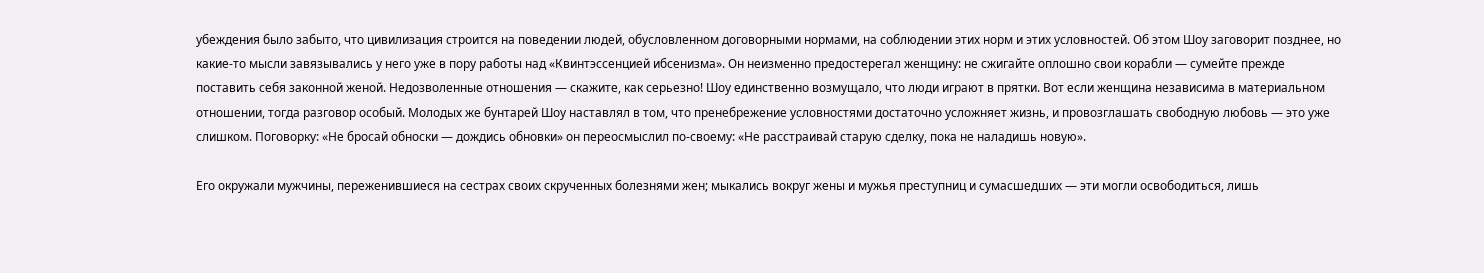убеждения было забыто, что цивилизация строится на поведении людей, обусловленном договорными нормами, на соблюдении этих норм и этих условностей. Об этом Шоу заговорит позднее, но какие-то мысли завязывались у него уже в пору работы над «Квинтэссенцией ибсенизма». Он неизменно предостерегал женщину: не сжигайте оплошно свои корабли — сумейте прежде поставить себя законной женой. Недозволенные отношения — скажите, как серьезно! Шоу единственно возмущало, что люди играют в прятки. Вот если женщина независима в материальном отношении, тогда разговор особый. Молодых же бунтарей Шоу наставлял в том, что пренебрежение условностями достаточно усложняет жизнь, и провозглашать свободную любовь — это уже слишком. Поговорку: «Не бросай обноски — дождись обновки» он переосмыслил по-своему: «Не расстраивай старую сделку, пока не наладишь новую».

Его окружали мужчины, переженившиеся на сестрах своих скрученных болезнями жен; мыкались вокруг жены и мужья преступниц и сумасшедших — эти могли освободиться, лишь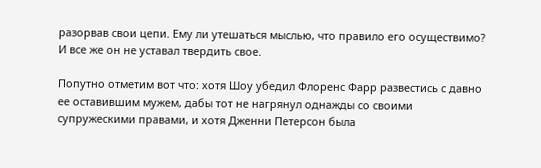разорвав свои цепи. Ему ли утешаться мыслью, что правило его осуществимо? И все же он не уставал твердить свое.

Попутно отметим вот что: хотя Шоу убедил Флоренс Фарр развестись с давно ее оставившим мужем, дабы тот не нагрянул однажды со своими супружескими правами, и хотя Дженни Петерсон была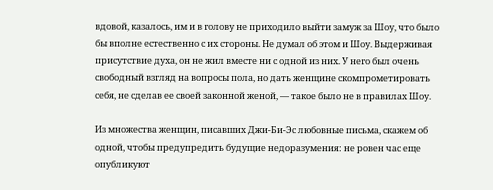вдовой, казалось, им и в голову не приходило выйти замуж за Шоу, что было бы вполне естественно с их стороны. Не думал об этом и Шоу. Выдерживая присутствие духа, он не жил вместе ни с одной из них. У него был очень свободный взгляд на вопросы пола, но дать женщине скомпрометировать себя, не сделав ее своей законной женой, — такое было не в правилах Шоу.

Из множества женщин, писавших Джи-Би-Эс любовные письма, скажем об одной, чтобы предупредить будущие недоразумения: не ровен час еще опубликуют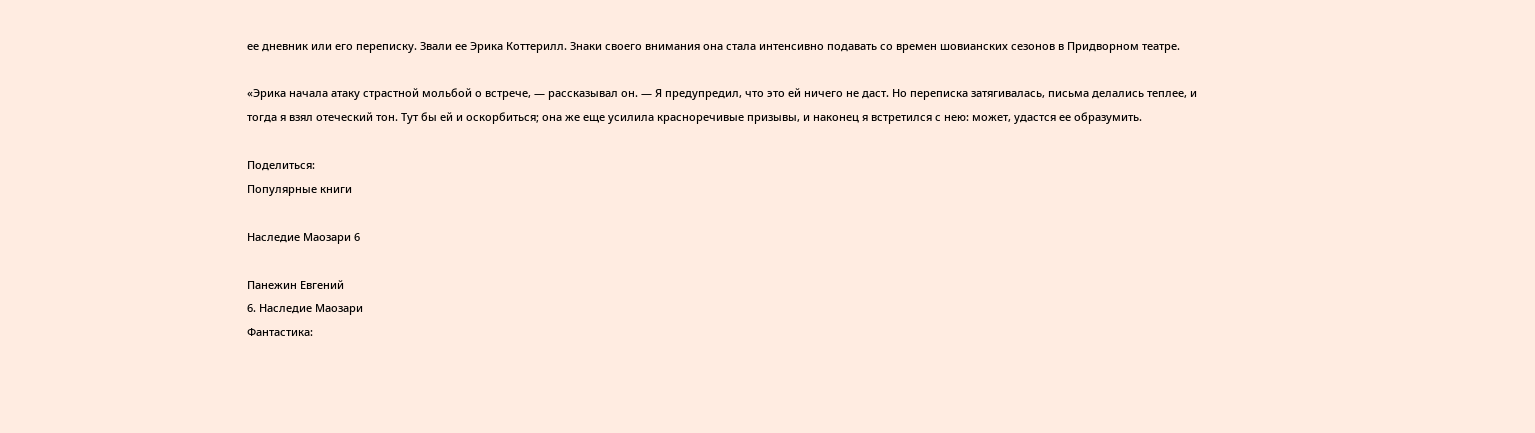ее дневник или его переписку. Звали ее Эрика Коттерилл. Знаки своего внимания она стала интенсивно подавать со времен шовианских сезонов в Придворном театре.

«Эрика начала атаку страстной мольбой о встрече, — рассказывал он. — Я предупредил, что это ей ничего не даст. Но переписка затягивалась, письма делались теплее, и тогда я взял отеческий тон. Тут бы ей и оскорбиться; она же еще усилила красноречивые призывы, и наконец я встретился с нею: может, удастся ее образумить.

Поделиться:
Популярные книги

Наследие Маозари 6

Панежин Евгений
6. Наследие Маозари
Фантастика: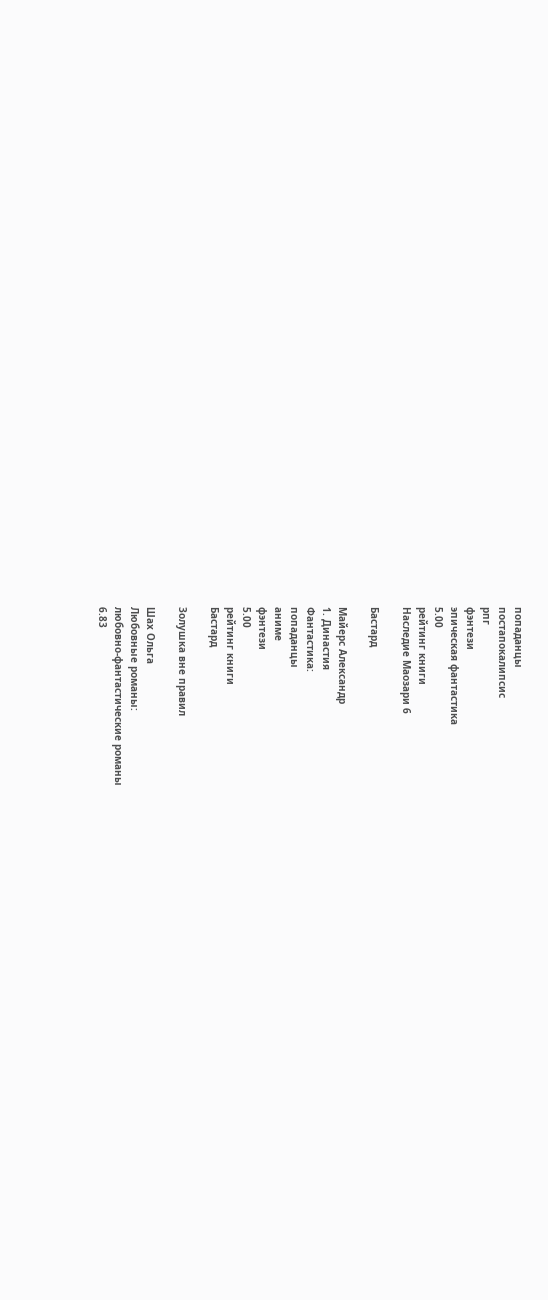попаданцы
постапокалипсис
рпг
фэнтези
эпическая фантастика
5.00
рейтинг книги
Наследие Маозари 6

Бастард

Майерс Александр
1. Династия
Фантастика:
попаданцы
аниме
фэнтези
5.00
рейтинг книги
Бастард

Золушка вне правил

Шах Ольга
Любовные романы:
любовно-фантастические романы
6.83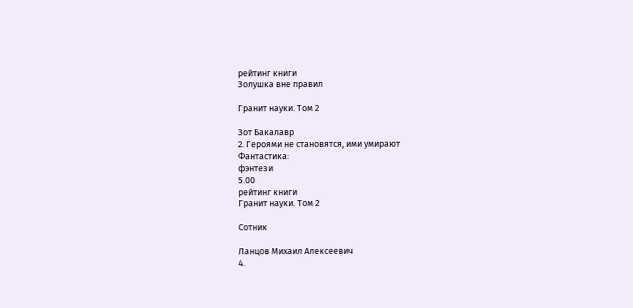рейтинг книги
Золушка вне правил

Гранит науки. Том 2

Зот Бакалавр
2. Героями не становятся, ими умирают
Фантастика:
фэнтези
5.00
рейтинг книги
Гранит науки. Том 2

Сотник

Ланцов Михаил Алексеевич
4.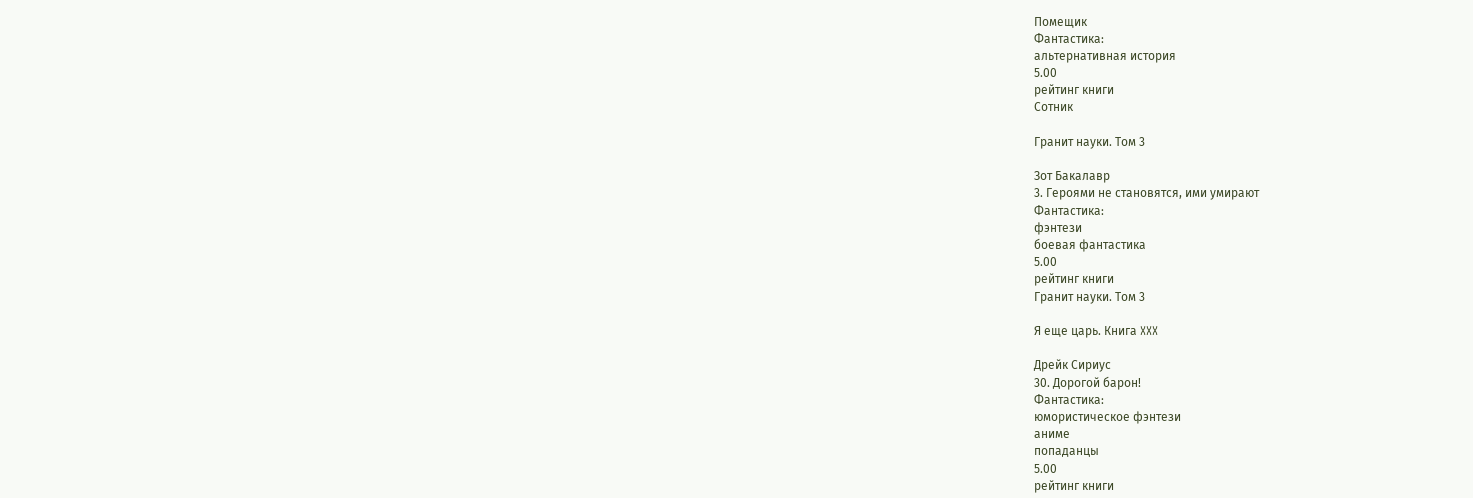Помещик
Фантастика:
альтернативная история
5.00
рейтинг книги
Сотник

Гранит науки. Том 3

Зот Бакалавр
3. Героями не становятся, ими умирают
Фантастика:
фэнтези
боевая фантастика
5.00
рейтинг книги
Гранит науки. Том 3

Я еще царь. Книга XXX

Дрейк Сириус
30. Дорогой барон!
Фантастика:
юмористическое фэнтези
аниме
попаданцы
5.00
рейтинг книги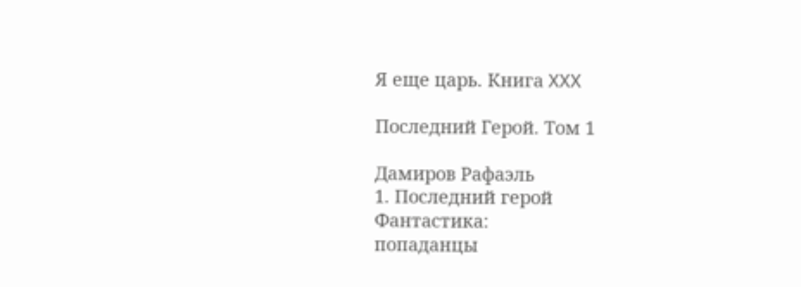Я еще царь. Книга XXX

Последний Герой. Том 1

Дамиров Рафаэль
1. Последний герой
Фантастика:
попаданцы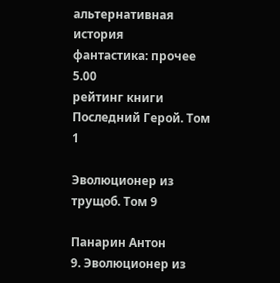альтернативная история
фантастика: прочее
5.00
рейтинг книги
Последний Герой. Том 1

Эволюционер из трущоб. Том 9

Панарин Антон
9. Эволюционер из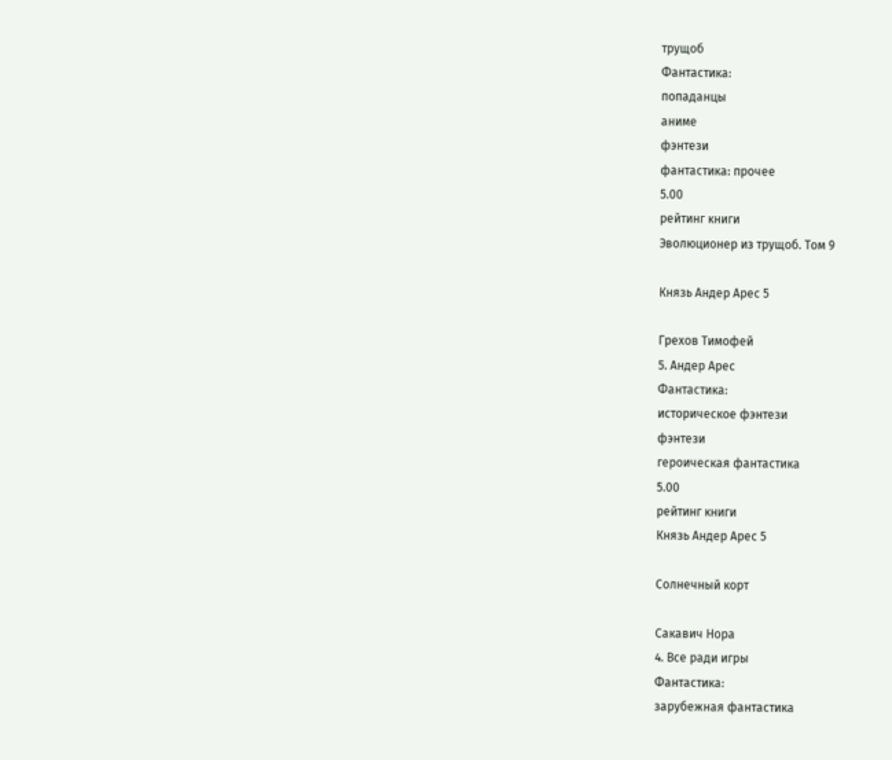трущоб
Фантастика:
попаданцы
аниме
фэнтези
фантастика: прочее
5.00
рейтинг книги
Эволюционер из трущоб. Том 9

Князь Андер Арес 5

Грехов Тимофей
5. Андер Арес
Фантастика:
историческое фэнтези
фэнтези
героическая фантастика
5.00
рейтинг книги
Князь Андер Арес 5

Солнечный корт

Сакавич Нора
4. Все ради игры
Фантастика:
зарубежная фантастика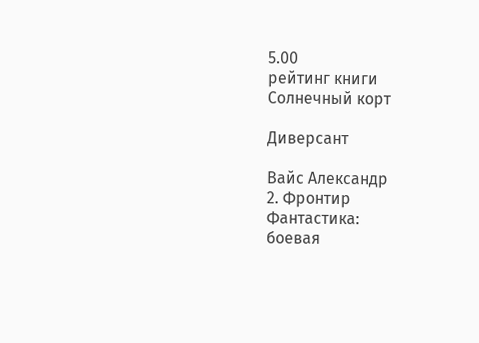5.00
рейтинг книги
Солнечный корт

Диверсант

Вайс Александр
2. Фронтир
Фантастика:
боевая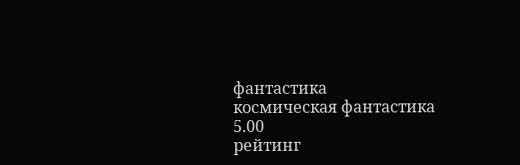фантастика
космическая фантастика
5.00
рейтинг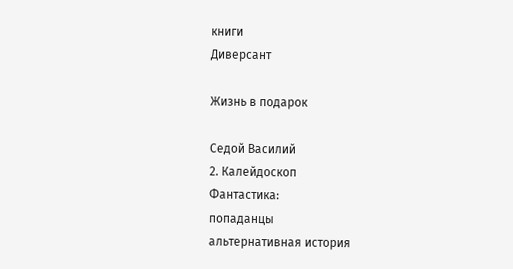книги
Диверсант

Жизнь в подарок

Седой Василий
2. Калейдоскоп
Фантастика:
попаданцы
альтернативная история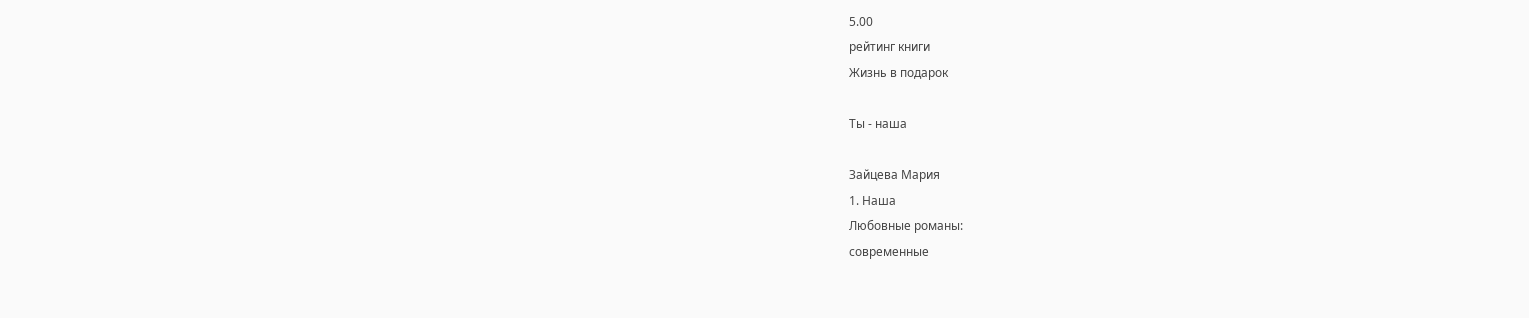5.00
рейтинг книги
Жизнь в подарок

Ты - наша

Зайцева Мария
1. Наша
Любовные романы:
современные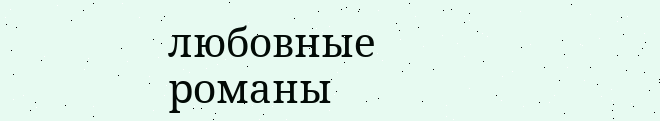любовные романы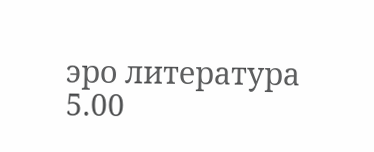эро литература
5.00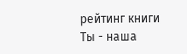рейтинг книги
Ты - наша